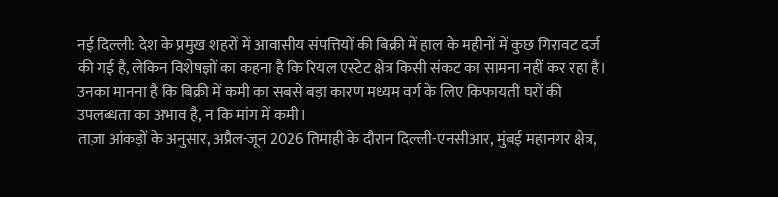नई दिल्ली: देश के प्रमुख शहरों में आवासीय संपत्तियों की बिक्री में हाल के महीनों में कुछ गिरावट दर्ज की गई है, लेकिन विशेषज्ञों का कहना है कि रियल एस्टेट क्षेत्र किसी संकट का सामना नहीं कर रहा है। उनका मानना है कि बिक्री में कमी का सबसे बड़ा कारण मध्यम वर्ग के लिए किफायती घरों की उपलब्धता का अभाव है, न कि मांग में कमी।
ताज़ा आंकड़ों के अनुसार, अप्रैल-जून 2026 तिमाही के दौरान दिल्ली-एनसीआर, मुंबई महानगर क्षेत्र,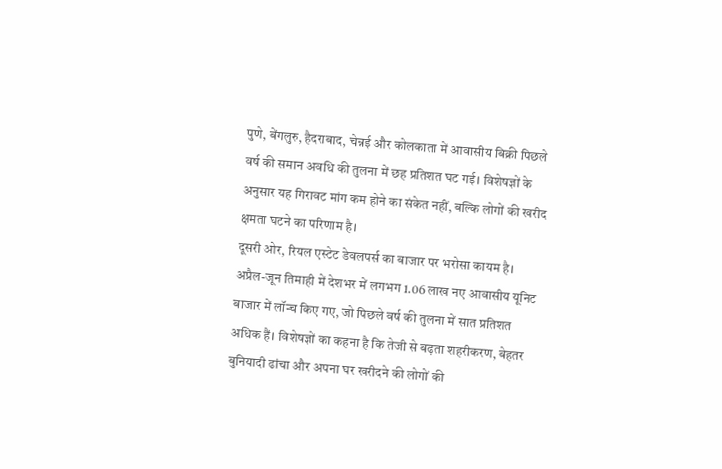पुणे, बेंगलुरु, हैदराबाद, चेन्नई और कोलकाता में आवासीय बिक्री पिछले वर्ष की समान अवधि की तुलना में छह प्रतिशत घट गई। विशेषज्ञों के अनुसार यह गिरावट मांग कम होने का संकेत नहीं, बल्कि लोगों की खरीद क्षमता घटने का परिणाम है।
दूसरी ओर, रियल एस्टेट डेवलपर्स का बाजार पर भरोसा कायम है। अप्रैल-जून तिमाही में देशभर में लगभग 1.06 लाख नए आवासीय यूनिट बाजार में लॉन्च किए गए, जो पिछले वर्ष की तुलना में सात प्रतिशत अधिक हैं। विशेषज्ञों का कहना है कि तेजी से बढ़ता शहरीकरण, बेहतर बुनियादी ढांचा और अपना घर खरीदने की लोगों की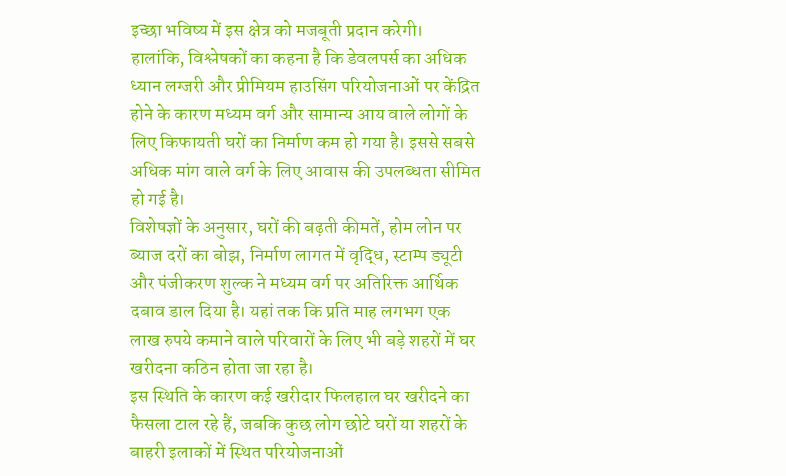इच्छा भविष्य में इस क्षेत्र को मजबूती प्रदान करेगी।
हालांकि, विश्लेषकों का कहना है कि डेवलपर्स का अधिक ध्यान लग्जरी और प्रीमियम हाउसिंग परियोजनाओं पर केंद्रित होने के कारण मध्यम वर्ग और सामान्य आय वाले लोगों के लिए किफायती घरों का निर्माण कम हो गया है। इससे सबसे अधिक मांग वाले वर्ग के लिए आवास की उपलब्धता सीमित हो गई है।
विशेषज्ञों के अनुसार, घरों की बढ़ती कीमतें, होम लोन पर ब्याज दरों का बोझ, निर्माण लागत में वृद्धि, स्टाम्प ड्यूटी और पंजीकरण शुल्क ने मध्यम वर्ग पर अतिरिक्त आर्थिक दबाव डाल दिया है। यहां तक कि प्रति माह लगभग एक लाख रुपये कमाने वाले परिवारों के लिए भी बड़े शहरों में घर खरीदना कठिन होता जा रहा है।
इस स्थिति के कारण कई खरीदार फिलहाल घर खरीदने का फैसला टाल रहे हैं, जबकि कुछ लोग छोटे घरों या शहरों के बाहरी इलाकों में स्थित परियोजनाओं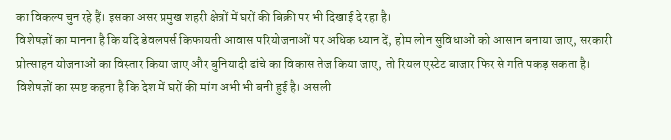का विकल्प चुन रहे हैं। इसका असर प्रमुख शहरी क्षेत्रों में घरों की बिक्री पर भी दिखाई दे रहा है।
विशेषज्ञों का मानना है कि यदि डेवलपर्स किफायती आवास परियोजनाओं पर अधिक ध्यान दें, होम लोन सुविधाओं को आसान बनाया जाए, सरकारी प्रोत्साहन योजनाओं का विस्तार किया जाए और बुनियादी ढांचे का विकास तेज किया जाए, तो रियल एस्टेट बाजार फिर से गति पकड़ सकता है।
विशेषज्ञों का स्पष्ट कहना है कि देश में घरों की मांग अभी भी बनी हुई है। असली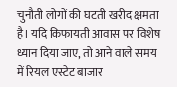चुनौती लोगों की घटती खरीद क्षमता है। यदि किफायती आवास पर विशेष ध्यान दिया जाए, तो आने वाले समय में रियल एस्टेट बाजार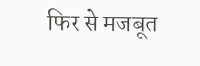फिर से मजबूत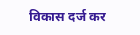विकास दर्ज कर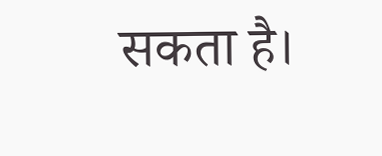सकता है।